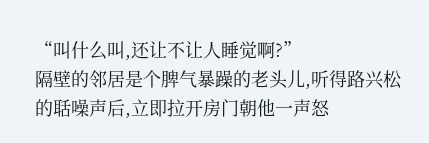“叫什么叫,还让不让人睡觉啊?”
隔壁的邻居是个脾气暴躁的老头儿,听得路兴松的聒噪声后,立即拉开房门朝他一声怒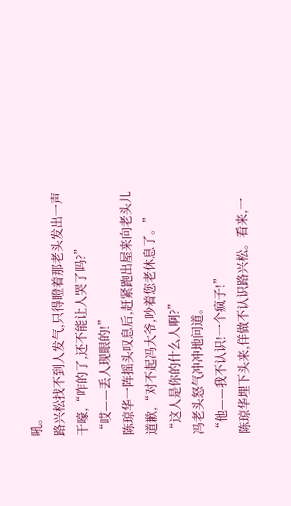吼。
路兴松找不到人发气,只得瞪着那老头发出一声干嚎,“咋的了,还不能让人哭了吗?”
“哎——丢人现眼的!”
陈琼华一阵摇头叹息后,赶紧跑出屋来向老头儿道歉,“对不起冯大爷,吵着您老休息了。”
“这人是你的什么人啊?”
冯老头怒气冲冲地问道。
“他——我不认识!一个疯子!”
陈琼华埋下头来,佯做不认识路兴松。看来,一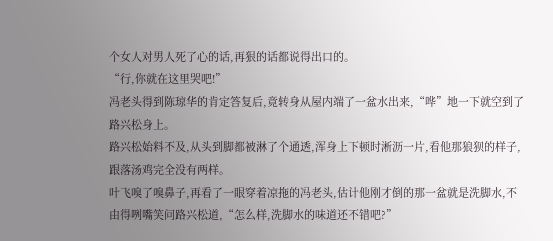个女人对男人死了心的话,再狠的话都说得出口的。
“行,你就在这里哭吧!”
冯老头得到陈琼华的肯定答复后,竟转身从屋内端了一盆水出来,“哗”地一下就空到了路兴松身上。
路兴松始料不及,从头到脚都被淋了个通透,浑身上下顿时淅沥一片,看他那狼狈的样子,跟落汤鸡完全没有两样。
叶飞嗅了嗅鼻子,再看了一眼穿着凉拖的冯老头,估计他刚才倒的那一盆就是洗脚水,不由得咧嘴笑问路兴松道,“怎么样,洗脚水的味道还不错吧?”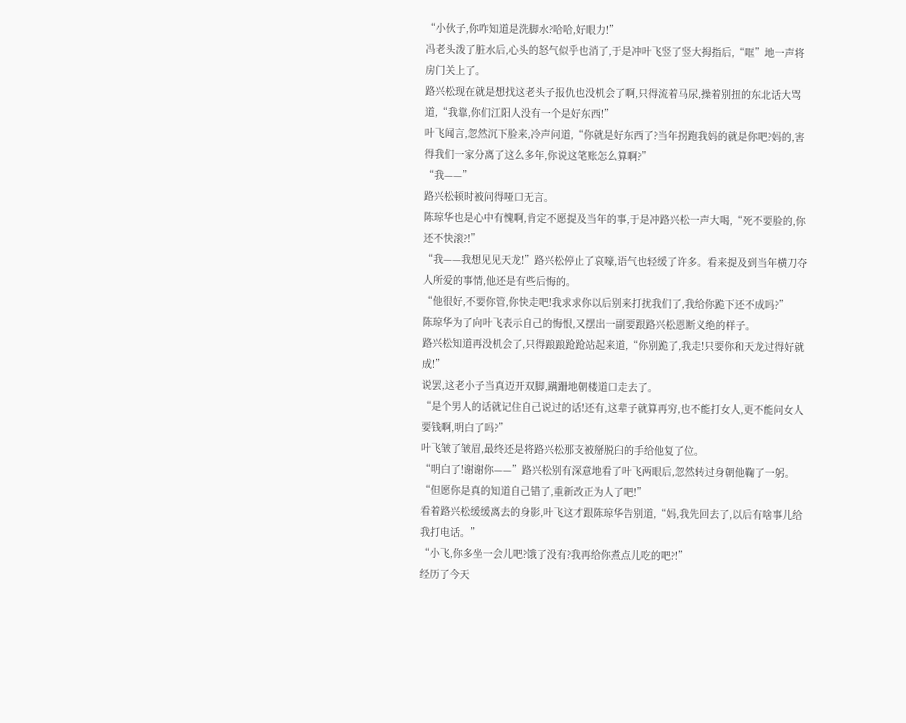“小伙子,你咋知道是洗脚水?哈哈,好眼力!”
冯老头泼了脏水后,心头的怒气似乎也消了,于是冲叶飞竖了竖大拇指后,“哐”地一声将房门关上了。
路兴松现在就是想找这老头子报仇也没机会了啊,只得流着马尿,操着别扭的东北话大骂道,“我靠,你们江阳人没有一个是好东西!”
叶飞闻言,忽然沉下脸来,冷声问道,“你就是好东西了?当年拐跑我妈的就是你吧?妈的,害得我们一家分离了这么多年,你说这笔账怎么算啊?”
“我——”
路兴松顿时被问得哑口无言。
陈琼华也是心中有愧啊,肯定不愿提及当年的事,于是冲路兴松一声大喝,“死不要脸的,你还不快滚?!”
“我——我想见见天龙!”路兴松停止了哀嚎,语气也轻缓了许多。看来提及到当年横刀夺人所爱的事情,他还是有些后悔的。
“他很好,不要你管,你快走吧!我求求你以后别来打扰我们了,我给你跪下还不成吗?”
陈琼华为了向叶飞表示自己的悔恨,又摆出一副要跟路兴松恩断义绝的样子。
路兴松知道再没机会了,只得踉踉跄跄站起来道,“你别跪了,我走!只要你和天龙过得好就成!”
说罢,这老小子当真迈开双脚,蹒跚地朝楼道口走去了。
“是个男人的话就记住自己说过的话!还有,这辈子就算再穷,也不能打女人,更不能问女人要钱啊,明白了吗?”
叶飞皱了皱眉,最终还是将路兴松那支被掰脱臼的手给他复了位。
“明白了!谢谢你——”路兴松别有深意地看了叶飞两眼后,忽然转过身朝他鞠了一躬。
“但愿你是真的知道自己错了,重新改正为人了吧!”
看着路兴松缓缓离去的身影,叶飞这才跟陈琼华告别道,“妈,我先回去了,以后有啥事儿给我打电话。”
“小飞,你多坐一会儿吧?饿了没有?我再给你煮点儿吃的吧?!”
经历了今天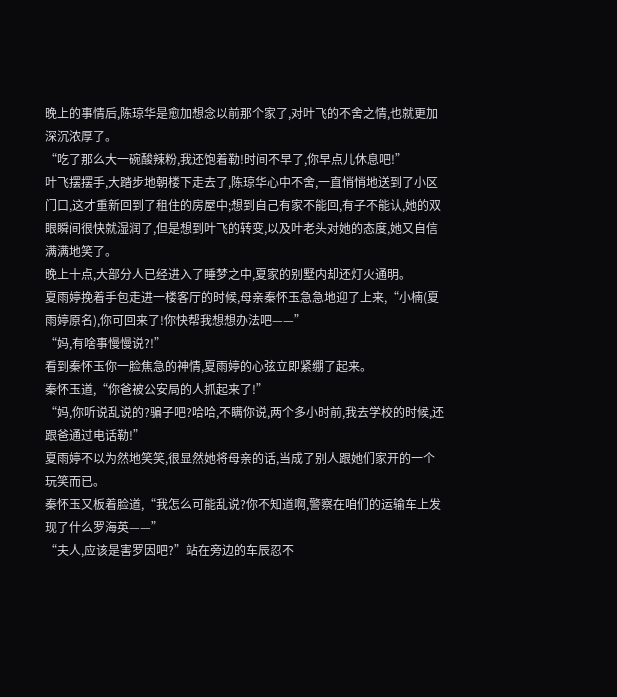晚上的事情后,陈琼华是愈加想念以前那个家了,对叶飞的不舍之情,也就更加深沉浓厚了。
“吃了那么大一碗酸辣粉,我还饱着勒!时间不早了,你早点儿休息吧!”
叶飞摆摆手,大踏步地朝楼下走去了,陈琼华心中不舍,一直悄悄地送到了小区门口,这才重新回到了租住的房屋中;想到自己有家不能回,有子不能认,她的双眼瞬间很快就湿润了,但是想到叶飞的转变,以及叶老头对她的态度,她又自信满满地笑了。
晚上十点,大部分人已经进入了睡梦之中,夏家的别墅内却还灯火通明。
夏雨婷挽着手包走进一楼客厅的时候,母亲秦怀玉急急地迎了上来,“小楠(夏雨婷原名),你可回来了!你快帮我想想办法吧——”
“妈,有啥事慢慢说?!”
看到秦怀玉你一脸焦急的神情,夏雨婷的心弦立即紧绷了起来。
秦怀玉道,“你爸被公安局的人抓起来了!”
“妈,你听说乱说的?骗子吧?哈哈,不瞒你说,两个多小时前,我去学校的时候,还跟爸通过电话勒!”
夏雨婷不以为然地笑笑,很显然她将母亲的话,当成了别人跟她们家开的一个玩笑而已。
秦怀玉又板着脸道,“我怎么可能乱说?你不知道啊,警察在咱们的运输车上发现了什么罗海英——”
“夫人,应该是害罗因吧?”站在旁边的车辰忍不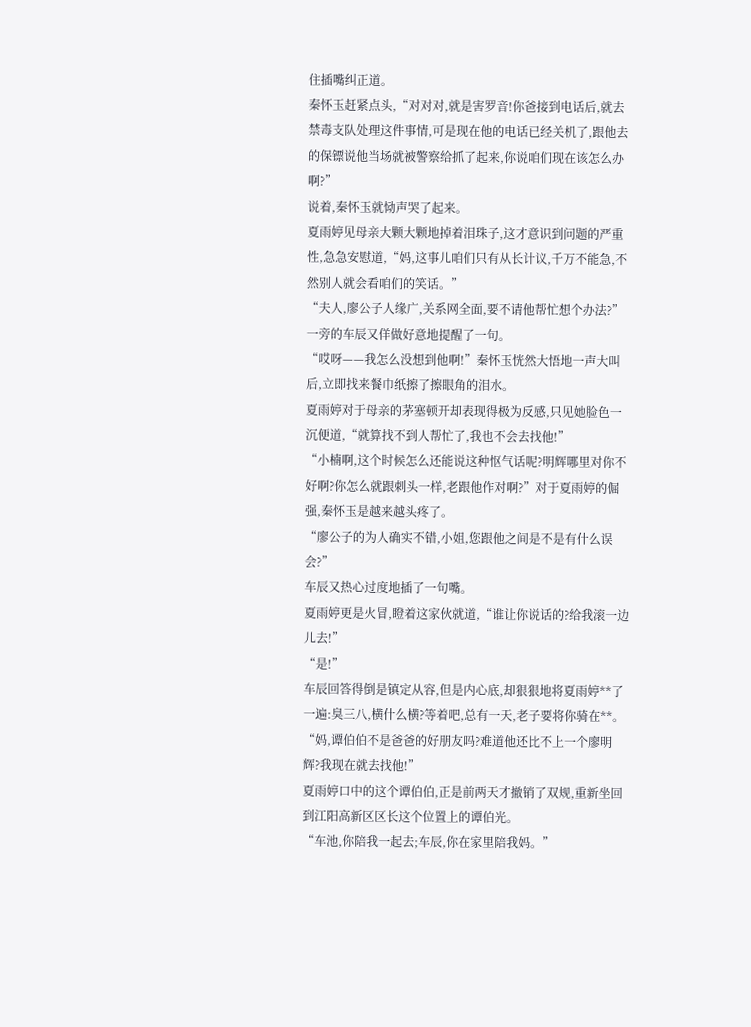住插嘴纠正道。
秦怀玉赶紧点头,“对对对,就是害罗音!你爸接到电话后,就去禁毒支队处理这件事情,可是现在他的电话已经关机了,跟他去的保镖说他当场就被警察给抓了起来,你说咱们现在该怎么办啊?”
说着,秦怀玉就恸声哭了起来。
夏雨婷见母亲大颗大颗地掉着泪珠子,这才意识到问题的严重性,急急安慰道,“妈,这事儿咱们只有从长计议,千万不能急,不然别人就会看咱们的笑话。”
“夫人,廖公子人缘广,关系网全面,要不请他帮忙想个办法?”
一旁的车辰又佯做好意地提醒了一句。
“哎呀——我怎么没想到他啊!”秦怀玉恍然大悟地一声大叫后,立即找来餐巾纸擦了擦眼角的泪水。
夏雨婷对于母亲的茅塞顿开却表现得极为反感,只见她脸色一沉便道,“就算找不到人帮忙了,我也不会去找他!”
“小楠啊,这个时候怎么还能说这种怄气话呢?明辉哪里对你不好啊?你怎么就跟刺头一样,老跟他作对啊?”对于夏雨婷的倔强,秦怀玉是越来越头疼了。
“廖公子的为人确实不错,小姐,您跟他之间是不是有什么误会?”
车辰又热心过度地插了一句嘴。
夏雨婷更是火冒,瞪着这家伙就道,“谁让你说话的?给我滚一边儿去!”
“是!”
车辰回答得倒是镇定从容,但是内心底,却狠狠地将夏雨婷**了一遍:臭三八,横什么横?等着吧,总有一天,老子要将你骑在**。
“妈,谭伯伯不是爸爸的好朋友吗?难道他还比不上一个廖明辉?我现在就去找他!”
夏雨婷口中的这个谭伯伯,正是前两天才撤销了双规,重新坐回到江阳高新区区长这个位置上的谭伯光。
“车池,你陪我一起去;车辰,你在家里陪我妈。”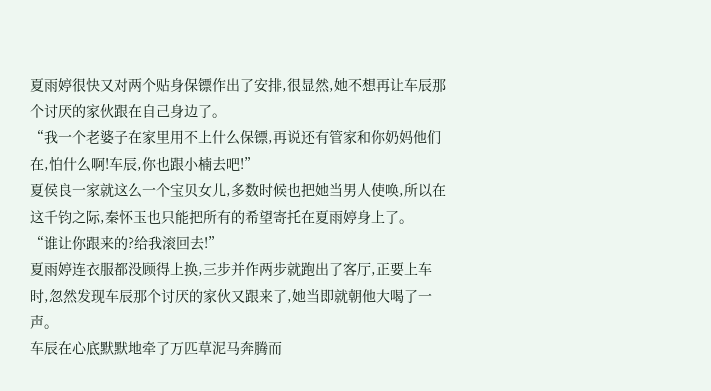夏雨婷很快又对两个贴身保镖作出了安排,很显然,她不想再让车辰那个讨厌的家伙跟在自己身边了。
“我一个老婆子在家里用不上什么保镖,再说还有管家和你奶妈他们在,怕什么啊!车辰,你也跟小楠去吧!”
夏侯良一家就这么一个宝贝女儿,多数时候也把她当男人使唤,所以在这千钧之际,秦怀玉也只能把所有的希望寄托在夏雨婷身上了。
“谁让你跟来的?给我滚回去!”
夏雨婷连衣服都没顾得上换,三步并作两步就跑出了客厅,正要上车时,忽然发现车辰那个讨厌的家伙又跟来了,她当即就朝他大喝了一声。
车辰在心底默默地牵了万匹草泥马奔腾而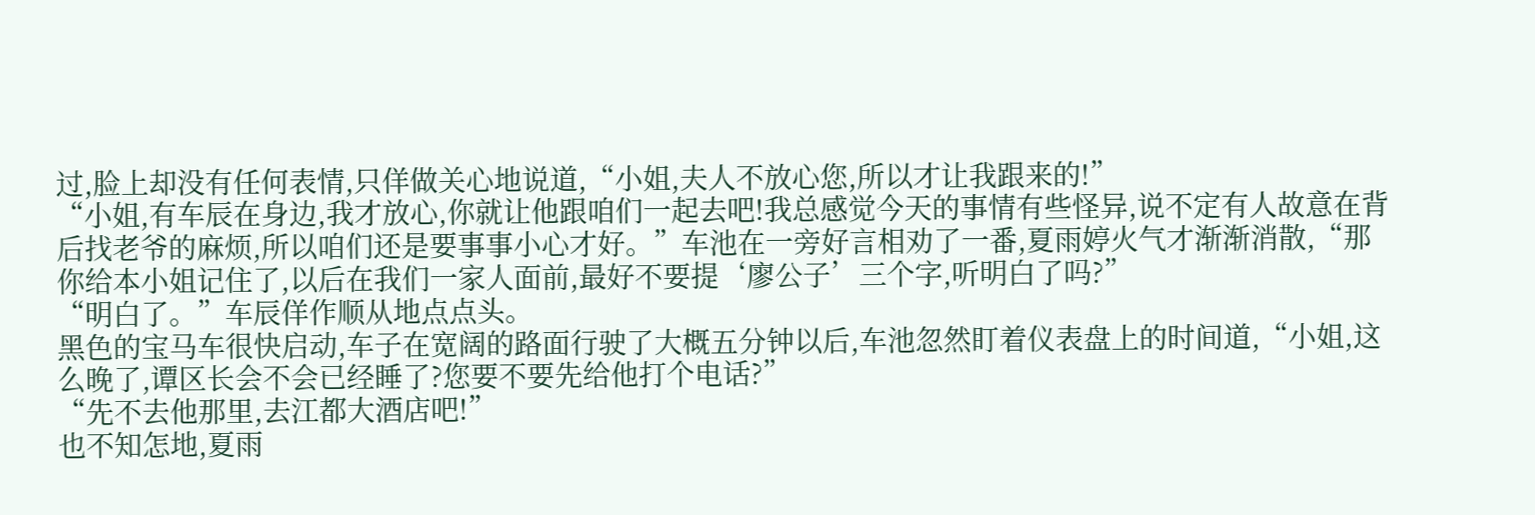过,脸上却没有任何表情,只佯做关心地说道,“小姐,夫人不放心您,所以才让我跟来的!”
“小姐,有车辰在身边,我才放心,你就让他跟咱们一起去吧!我总感觉今天的事情有些怪异,说不定有人故意在背后找老爷的麻烦,所以咱们还是要事事小心才好。”车池在一旁好言相劝了一番,夏雨婷火气才渐渐消散,“那你给本小姐记住了,以后在我们一家人面前,最好不要提‘廖公子’三个字,听明白了吗?”
“明白了。”车辰佯作顺从地点点头。
黑色的宝马车很快启动,车子在宽阔的路面行驶了大概五分钟以后,车池忽然盯着仪表盘上的时间道,“小姐,这么晚了,谭区长会不会已经睡了?您要不要先给他打个电话?”
“先不去他那里,去江都大酒店吧!”
也不知怎地,夏雨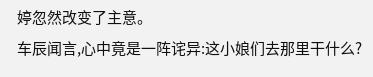婷忽然改变了主意。
车辰闻言,心中竟是一阵诧异:这小娘们去那里干什么?